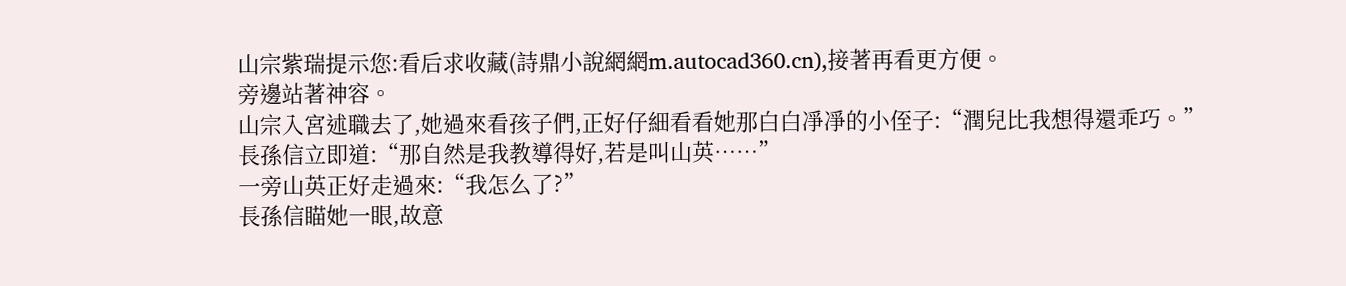山宗紫瑞提示您:看后求收藏(詩鼎小說網網m.autocad360.cn),接著再看更方便。
旁邊站著神容。
山宗入宮述職去了,她過來看孩子們,正好仔細看看她那白白凈凈的小侄子:“潤兒比我想得還乖巧。”
長孫信立即道:“那自然是我教導得好,若是叫山英……”
一旁山英正好走過來:“我怎么了?”
長孫信瞄她一眼,故意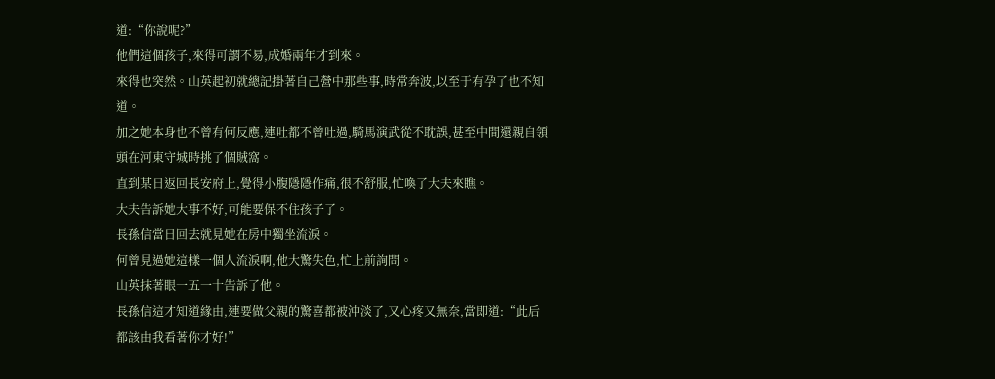道:“你說呢?”
他們這個孩子,來得可謂不易,成婚兩年才到來。
來得也突然。山英起初就總記掛著自己營中那些事,時常奔波,以至于有孕了也不知道。
加之她本身也不曾有何反應,連吐都不曾吐過,騎馬演武從不耽誤,甚至中間還親自領頭在河東守城時挑了個賊窩。
直到某日返回長安府上,覺得小腹隱隱作痛,很不舒服,忙喚了大夫來瞧。
大夫告訴她大事不好,可能要保不住孩子了。
長孫信當日回去就見她在房中獨坐流淚。
何曾見過她這樣一個人流淚啊,他大驚失色,忙上前詢問。
山英抹著眼一五一十告訴了他。
長孫信這才知道緣由,連要做父親的驚喜都被沖淡了,又心疼又無奈,當即道:“此后都該由我看著你才好!”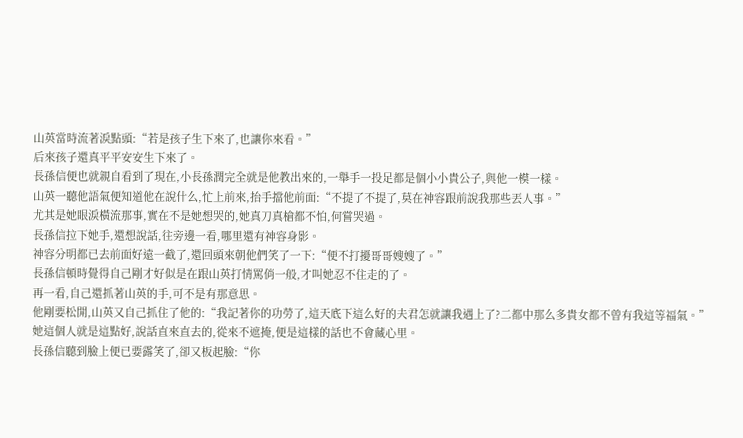山英當時流著淚點頭:“若是孩子生下來了,也讓你來看。”
后來孩子還真平平安安生下來了。
長孫信便也就親自看到了現在,小長孫潤完全就是他教出來的,一舉手一投足都是個小小貴公子,與他一模一樣。
山英一聽他語氣便知道他在說什么,忙上前來,抬手擋他前面:“不提了不提了,莫在神容跟前說我那些丟人事。”
尤其是她眼淚橫流那事,實在不是她想哭的,她真刀真槍都不怕,何嘗哭過。
長孫信拉下她手,還想說話,往旁邊一看,哪里還有神容身影。
神容分明都已去前面好遠一截了,還回頭來朝他們笑了一下:“便不打擾哥哥嫂嫂了。”
長孫信頓時覺得自己剛才好似是在跟山英打情罵俏一般,才叫她忍不住走的了。
再一看,自己還抓著山英的手,可不是有那意思。
他剛要松開,山英又自己抓住了他的:“我記著你的功勞了,這天底下這么好的夫君怎就讓我遇上了?二都中那么多貴女都不曾有我這等福氣。”
她這個人就是這點好,說話直來直去的,從來不遮掩,便是這樣的話也不會藏心里。
長孫信聽到臉上便已要露笑了,卻又板起臉:“你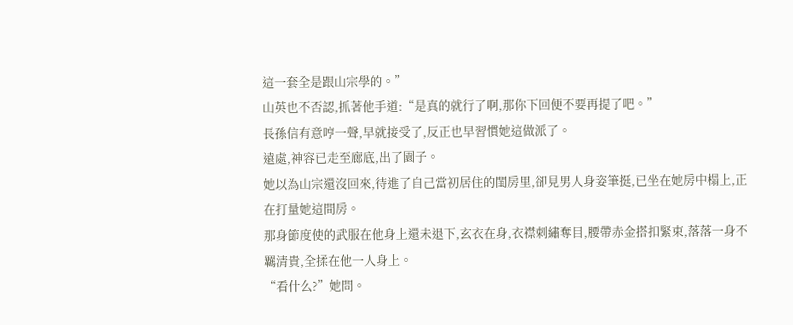這一套全是跟山宗學的。”
山英也不否認,抓著他手道:“是真的就行了啊,那你下回便不要再提了吧。”
長孫信有意哼一聲,早就接受了,反正也早習慣她這做派了。
遠處,神容已走至廊底,出了園子。
她以為山宗還沒回來,待進了自己當初居住的閨房里,卻見男人身姿筆挺,已坐在她房中榻上,正在打量她這間房。
那身節度使的武服在他身上還未退下,玄衣在身,衣襟刺繡奪目,腰帶赤金搭扣緊束,落落一身不羈清貴,全揉在他一人身上。
“看什么?”她問。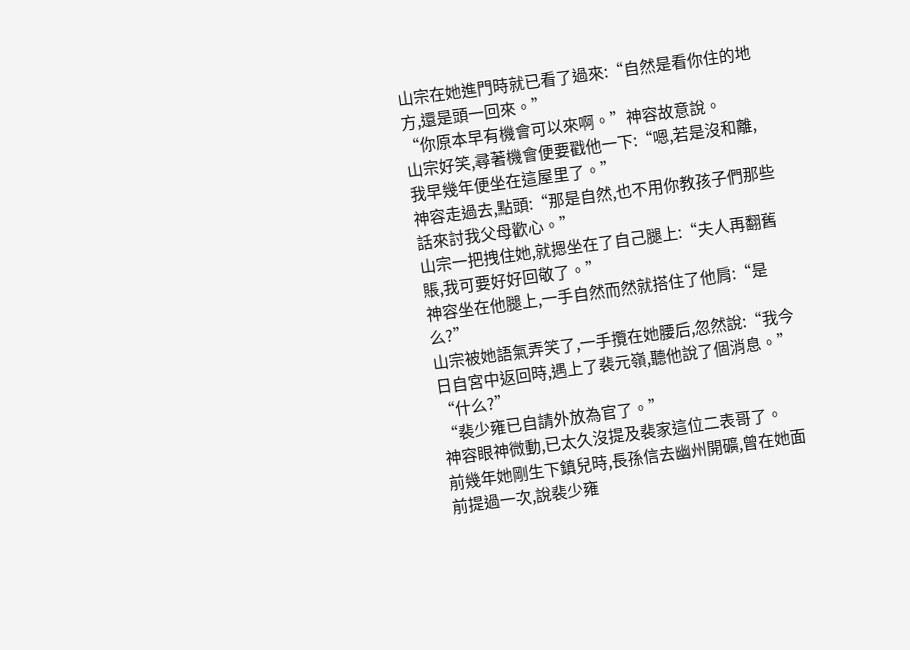山宗在她進門時就已看了過來:“自然是看你住的地方,還是頭一回來。”
“你原本早有機會可以來啊。”神容故意說。
山宗好笑,尋著機會便要戳他一下:“嗯,若是沒和離,我早幾年便坐在這屋里了。”
神容走過去,點頭:“那是自然,也不用你教孩子們那些話來討我父母歡心。”
山宗一把拽住她,就摁坐在了自己腿上:“夫人再翻舊賬,我可要好好回敬了。”
神容坐在他腿上,一手自然而然就搭住了他肩:“是么?”
山宗被她語氣弄笑了,一手攬在她腰后,忽然說:“我今日自宮中返回時,遇上了裴元嶺,聽他說了個消息。”
“什么?”
“裴少雍已自請外放為官了。”
神容眼神微動,已太久沒提及裴家這位二表哥了。
前幾年她剛生下鎮兒時,長孫信去幽州開礦,曾在她面前提過一次,說裴少雍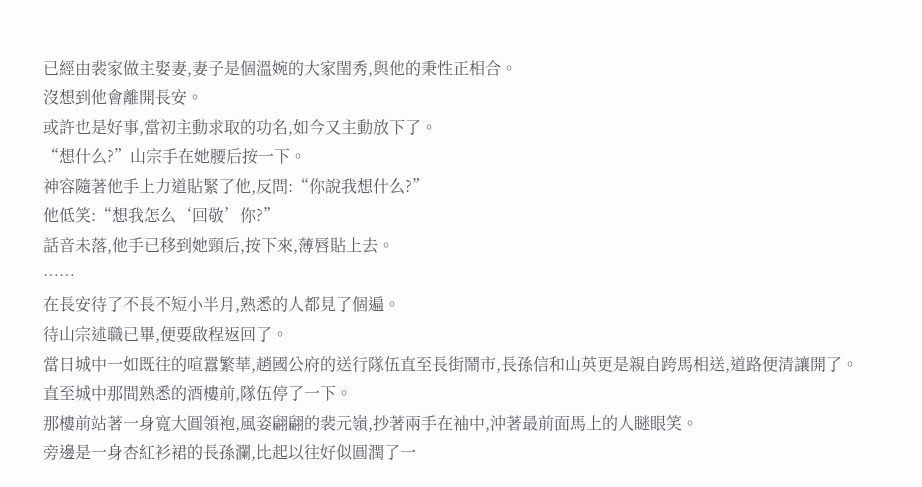已經由裴家做主娶妻,妻子是個溫婉的大家閨秀,與他的秉性正相合。
沒想到他會離開長安。
或許也是好事,當初主動求取的功名,如今又主動放下了。
“想什么?”山宗手在她腰后按一下。
神容隨著他手上力道貼緊了他,反問:“你說我想什么?”
他低笑:“想我怎么‘回敬’你?”
話音未落,他手已移到她頸后,按下來,薄唇貼上去。
……
在長安待了不長不短小半月,熟悉的人都見了個遍。
待山宗述職已畢,便要啟程返回了。
當日城中一如既往的喧囂繁華,趙國公府的送行隊伍直至長街鬧市,長孫信和山英更是親自跨馬相送,道路便清讓開了。
直至城中那間熟悉的酒樓前,隊伍停了一下。
那樓前站著一身寬大圓領袍,風姿翩翩的裴元嶺,抄著兩手在袖中,沖著最前面馬上的人瞇眼笑。
旁邊是一身杏紅衫裙的長孫瀾,比起以往好似圓潤了一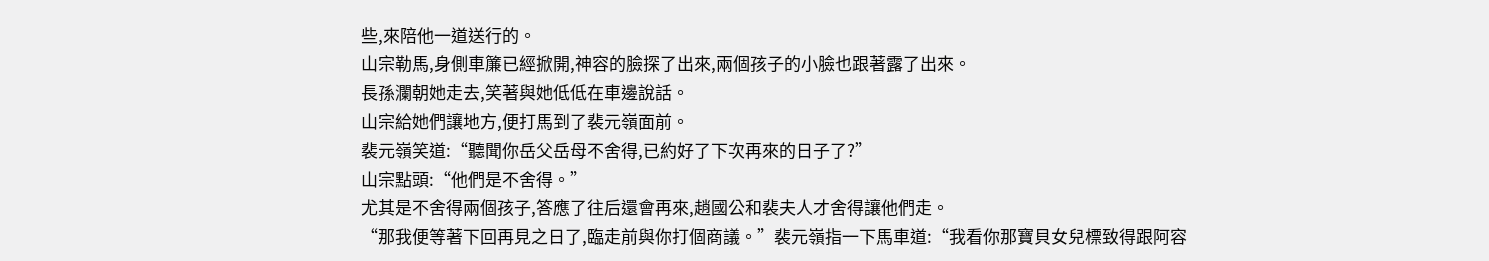些,來陪他一道送行的。
山宗勒馬,身側車簾已經掀開,神容的臉探了出來,兩個孩子的小臉也跟著露了出來。
長孫瀾朝她走去,笑著與她低低在車邊說話。
山宗給她們讓地方,便打馬到了裴元嶺面前。
裴元嶺笑道:“聽聞你岳父岳母不舍得,已約好了下次再來的日子了?”
山宗點頭:“他們是不舍得。”
尤其是不舍得兩個孩子,答應了往后還會再來,趙國公和裴夫人才舍得讓他們走。
“那我便等著下回再見之日了,臨走前與你打個商議。”裴元嶺指一下馬車道:“我看你那寶貝女兒標致得跟阿容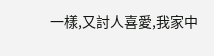一樣,又討人喜愛,我家中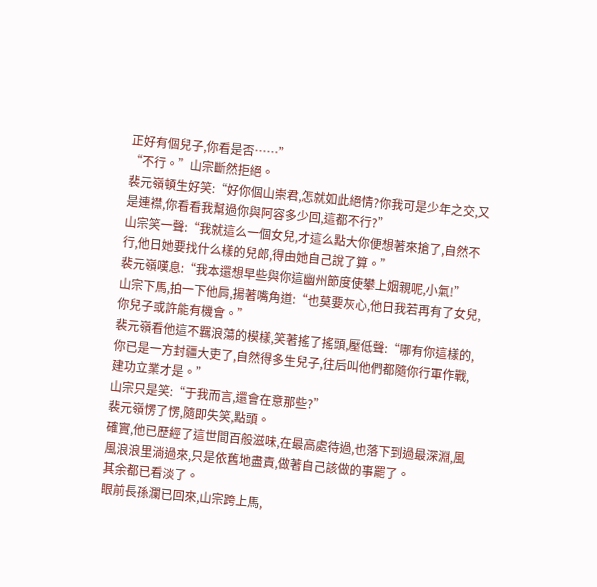正好有個兒子,你看是否……”
“不行。”山宗斷然拒絕。
裴元嶺頓生好笑:“好你個山崇君,怎就如此絕情?你我可是少年之交,又是連襟,你看看我幫過你與阿容多少回,這都不行?”
山宗笑一聲:“我就這么一個女兒,才這么點大你便想著來搶了,自然不行,他日她要找什么樣的兒郎,得由她自己說了算。”
裴元嶺嘆息:“我本還想早些與你這幽州節度使攀上姻親呢,小氣!”
山宗下馬,拍一下他肩,揚著嘴角道:“也莫要灰心,他日我若再有了女兒,你兒子或許能有機會。”
裴元嶺看他這不羈浪蕩的模樣,笑著搖了搖頭,壓低聲:“哪有你這樣的,你已是一方封疆大吏了,自然得多生兒子,往后叫他們都隨你行軍作戰,建功立業才是。”
山宗只是笑:“于我而言,還會在意那些?”
裴元嶺愣了愣,隨即失笑,點頭。
確實,他已歷經了這世間百般滋味,在最高處待過,也落下到過最深淵,風風浪浪里淌過來,只是依舊地盡責,做著自己該做的事罷了。
其余都已看淡了。
眼前長孫瀾已回來,山宗跨上馬,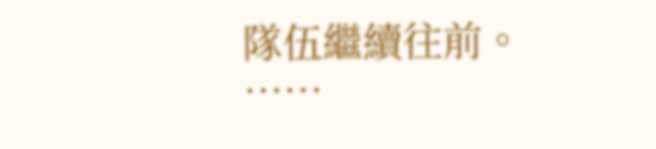隊伍繼續往前。
……